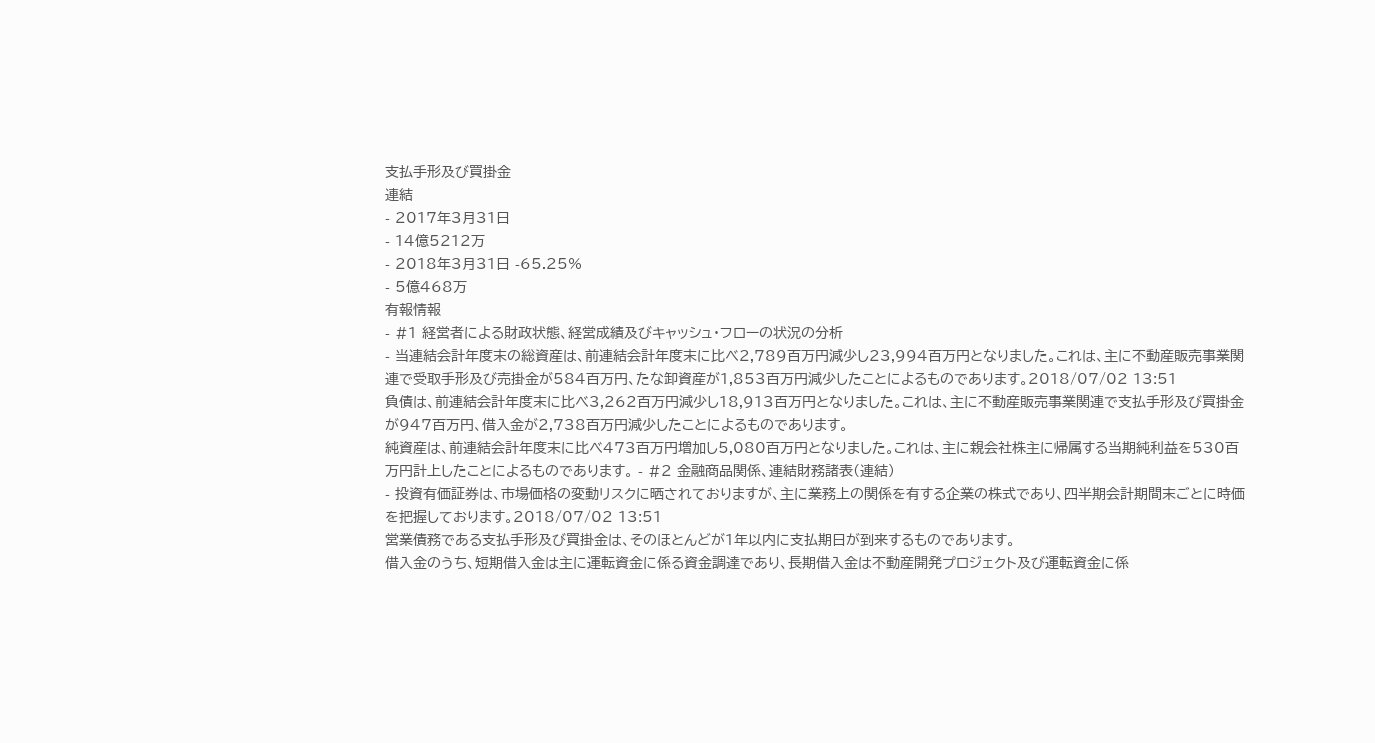支払手形及び買掛金
連結
- 2017年3月31日
- 14億5212万
- 2018年3月31日 -65.25%
- 5億468万
有報情報
- #1 経営者による財政状態、経営成績及びキャッシュ・フローの状況の分析
- 当連結会計年度末の総資産は、前連結会計年度末に比べ2,789百万円減少し23,994百万円となりました。これは、主に不動産販売事業関連で受取手形及び売掛金が584百万円、たな卸資産が1,853百万円減少したことによるものであります。2018/07/02 13:51
負債は、前連結会計年度末に比べ3,262百万円減少し18,913百万円となりました。これは、主に不動産販売事業関連で支払手形及び買掛金が947百万円、借入金が2,738百万円減少したことによるものであります。
純資産は、前連結会計年度末に比べ473百万円増加し5,080百万円となりました。これは、主に親会社株主に帰属する当期純利益を530百万円計上したことによるものであります。 - #2 金融商品関係、連結財務諸表(連結)
- 投資有価証券は、市場価格の変動リスクに晒されておりますが、主に業務上の関係を有する企業の株式であり、四半期会計期間末ごとに時価を把握しております。2018/07/02 13:51
営業債務である支払手形及び買掛金は、そのほとんどが1年以内に支払期日が到来するものであります。
借入金のうち、短期借入金は主に運転資金に係る資金調達であり、長期借入金は不動産開発プロジェクト及び運転資金に係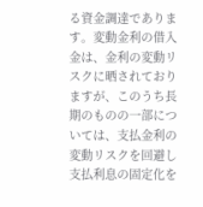る資金調達であります。変動金利の借入金は、金利の変動リスクに晒されておりますが、このうち長期のものの一部については、支払金利の変動リスクを回避し支払利息の固定化を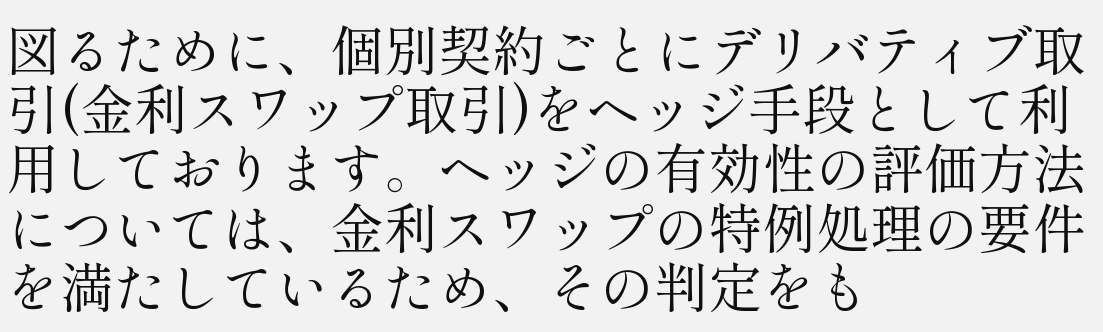図るために、個別契約ごとにデリバティブ取引(金利スワップ取引)をヘッジ手段として利用しております。ヘッジの有効性の評価方法については、金利スワップの特例処理の要件を満たしているため、その判定をも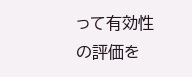って有効性の評価を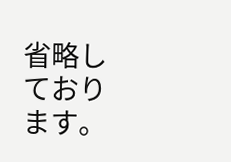省略しております。